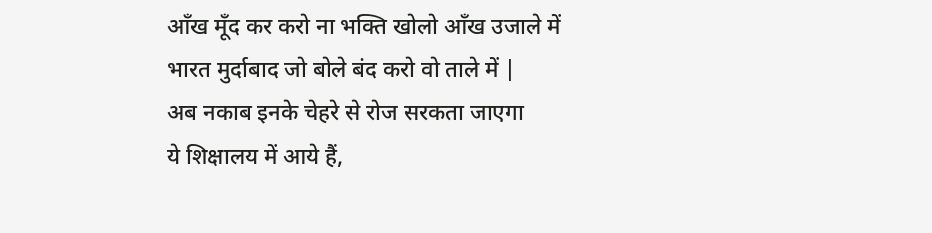आँख मूँद कर करो ना भक्ति खोलो आँख उजाले में
भारत मुर्दाबाद जो बोले बंद करो वो ताले में |
अब नकाब इनके चेहरे से रोज सरकता जाएगा
ये शिक्षालय में आये हैं,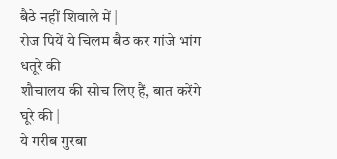बैठे नहीं शिवाले में |
रोज पियें ये चिलम बैठ कर गांजे भांग धतूरे की
शौचालय की सोच लिए हैं, बात करेंगे घूरे की |
ये गरीब गुरबा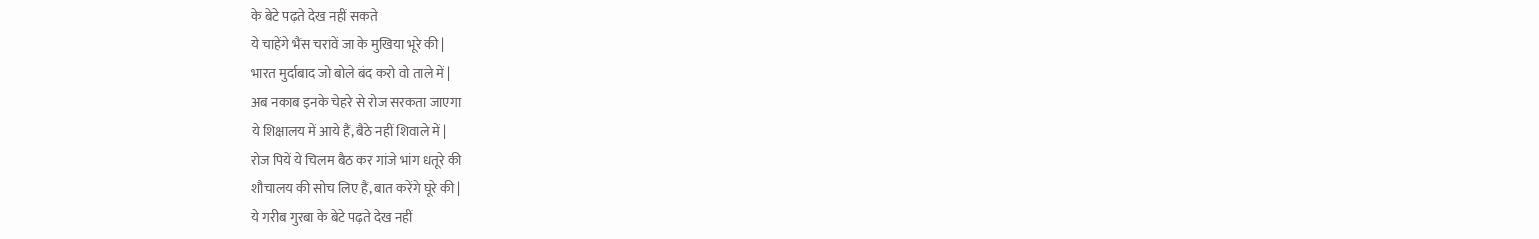के बेटे पढ़ते देख नहीं सकते
ये चाहेंगे भैंस चरावें जा के मुखिया भूरे की |
भारत मुर्दाबाद जो बोले बंद करो वो ताले में |
अब नकाब इनके चेहरे से रोज सरकता जाएगा
ये शिक्षालय में आये हैं, बैठे नहीं शिवाले में |
रोज पियें ये चिलम बैठ कर गांजे भांग धतूरे की
शौचालय की सोच लिए हैं, बात करेंगे घूरे की |
ये गरीब गुरबा के बेटे पढ़ते देख नहीं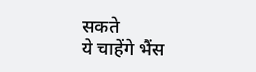सकते
ये चाहेंगे भैंस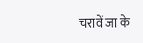चरावें जा के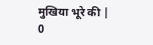मुखिया भूरे की |
0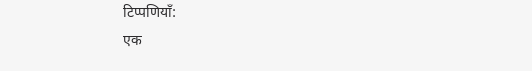टिप्पणियाँ:
एक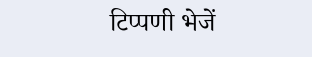टिप्पणी भेजें